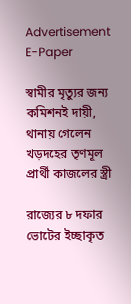Advertisement
E-Paper

স্বামীর মৃত্যুর জন্য কমিশনই দায়ী, থানায় গেলেন খড়দহের তৃণমূল প্রার্থী কাজলের স্ত্রী

রাজ্যের ৮ দফার ভোটের ইচ্ছাকৃত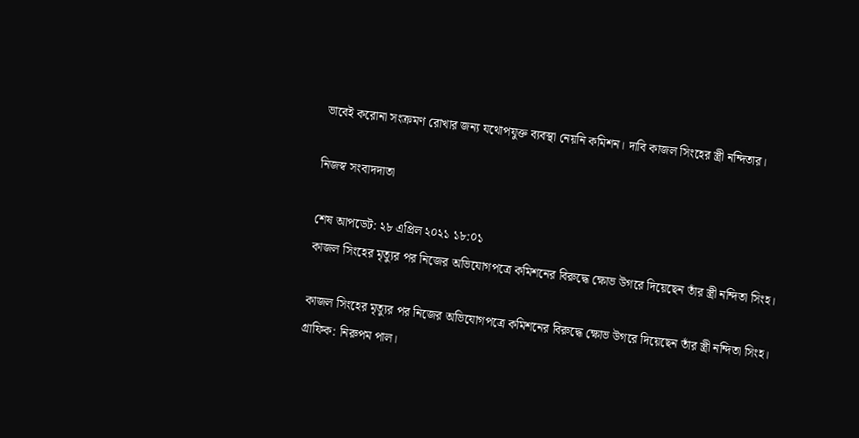ভাবেই করোনা সংক্রমণ রোখার জন্য যথোপযুক্ত ব্যবস্থা নেয়নি কমিশন। দাবি কাজল সিংহের স্ত্রী নন্দিতার।

নিজস্ব সংবাদদাতা

শেষ আপডেট: ২৮ এপ্রিল ২০২১ ১৮:০১
কাজল সিংহের মৃত্যুর পর নিজের অভিযোগপত্রে কমিশনের বিরুদ্ধে ক্ষোভ উগরে দিয়েছেন তাঁর স্ত্রী নন্দিতা সিংহ।

কাজল সিংহের মৃত্যুর পর নিজের অভিযোগপত্রে কমিশনের বিরুদ্ধে ক্ষোভ উগরে দিয়েছেন তাঁর স্ত্রী নন্দিতা সিংহ। গ্রাফিক: নিরুপম পাল।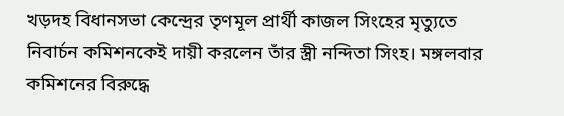খড়দহ বিধানসভা কেন্দ্রের তৃণমূল প্রার্থী কাজল সিংহের মৃত্যুতে নিবার্চন কমিশনকেই দায়ী করলেন তাঁর স্ত্রী নন্দিতা সিংহ। মঙ্গলবার কমিশনের বিরুদ্ধে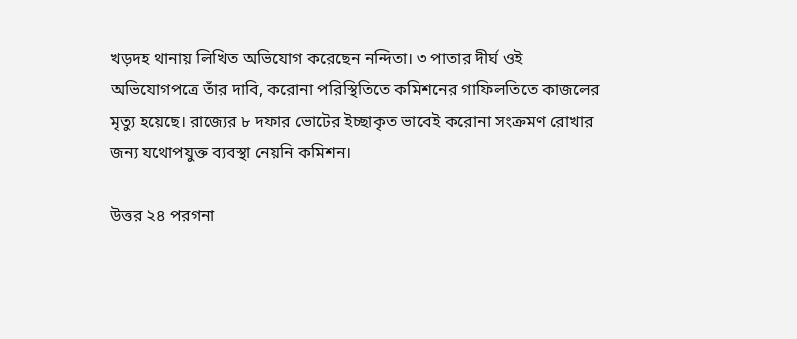খড়দহ থানায় লিখিত অভিযোগ করেছেন নন্দিতা। ৩ পাতার দীর্ঘ ওই অভিযোগপত্রে তাঁর দাবি, করোনা পরিস্থিতিতে কমিশনের গাফিলতিতে কাজলের মৃত্যু হয়েছে। রাজ্যের ৮ দফার ভোটের ইচ্ছাকৃত ভাবেই করোনা সংক্রমণ রোখার জন্য যথোপযুক্ত ব্যবস্থা নেয়নি কমিশন।

উত্তর ২৪ পরগনা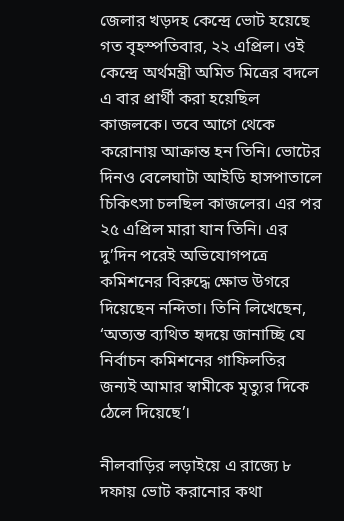জেলার খড়দহ কেন্দ্রে ভোট হয়েছে গত বৃহস্পতিবার, ২২ এপ্রিল। ওই কেন্দ্রে অর্থমন্ত্রী অমিত মিত্রের বদলে এ বার প্রার্থী করা হয়েছিল কাজলকে। তবে আগে থেকে করোনায় আক্রান্ত হন তিনি। ভোটের দিনও বেলেঘাটা আইডি হাসপাতালে চিকিৎসা চলছিল কাজলের। এর পর ২৫ এপ্রিল মারা যান তিনি। এর দু’দিন পরেই অভিযোগপত্রে কমিশনের বিরুদ্ধে ক্ষোভ উগরে দিয়েছেন নন্দিতা। তিনি লিখেছেন, ‘অত্যন্ত ব্যথিত হৃদয়ে জানাচ্ছি যে নির্বাচন কমিশনের গাফিলতির জন্যই আমার স্বামীকে মৃত্যুর দিকে ঠেলে দিয়েছে’।

নীলবাড়ির লড়াইয়ে এ রাজ্যে ৮ দফায় ভোট করানোর কথা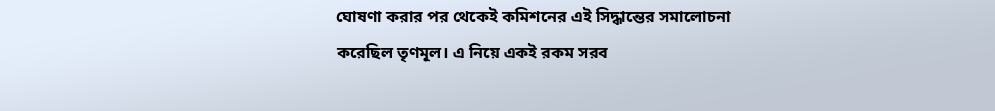ঘোষণা করার পর থেকেই কমিশনের এই সিদ্ধান্তের সমালোচনা করেছিল তৃণমূল। এ নিয়ে একই রকম সরব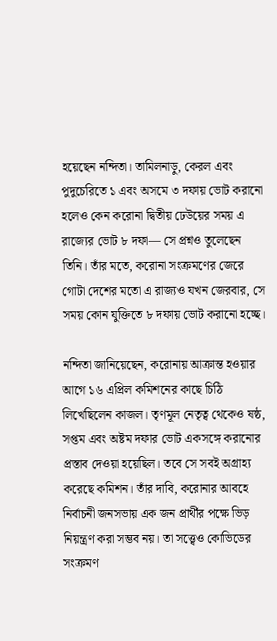হয়েছেন নন্দিতা। তামিলনাড়ু, কেরল এবং পুদুচেরিতে ১ এবং অসমে ৩ দফায় ভোট করানো হলেও কেন করোনা দ্বিতীয় ঢেউয়ের সময় এ রাজ্যের ভোট ৮ দফা— সে প্রশ্নও তুলেছেন তিনি। তাঁর মতে, করোনা সংক্রমণের জেরে গোটা দেশের মতো এ রাজ্যও যখন জেরবার, সে সময় কোন যুক্তিতে ৮ দফায় ভোট করানো হচ্ছে।

নন্দিতা জানিয়েছেন, করোনায় আক্রান্ত হওয়ার আগে ১৬ এপ্রিল কমিশনের কাছে চিঠি লিখেছিলেন কাজল। তৃণমূল নেতৃত্ব থেকেও ষষ্ঠ, সপ্তম এবং অষ্টম দফার ভোট একসঙ্গে করানোর প্রস্তাব দেওয়া হয়েছিল। তবে সে সবই অগ্রাহ্য করেছে কমিশন। তাঁর দাবি, করোনার আবহে নির্বাচনী জনসভায় এক জন প্রার্থীর পক্ষে ভিড় নিয়ন্ত্রণ করা সম্ভব নয়। তা সত্ত্বেও কোভিডের সংক্রমণ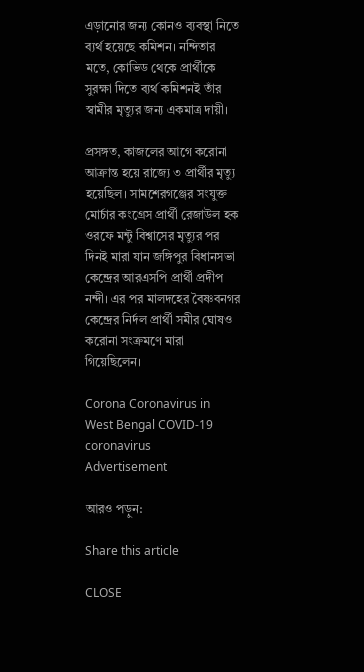এড়ানোর জন্য কোনও ব্যবস্থা নিতে ব্যর্থ হয়েছে কমিশন। নন্দিতার মতে, কোভিড থেকে প্রার্থীকে সুরক্ষা দিতে ব্যর্থ কমিশনই তাঁর স্বামীর মৃত্যুর জন্য একমাত্র দায়ী।

প্রসঙ্গত, কাজলের আগে করোনা আক্রান্ত হয়ে রাজ্যে ৩ প্রার্থীর মৃত্যু হয়েছিল। সামশেরগঞ্জের সংযুক্ত মোর্চার কংগ্রেস প্রার্থী রেজাউল হক ওরফে মন্টু বিশ্বাসের মৃত্যুর পর দিনই মারা যান জঙ্গিপুর বিধানসভা কেন্দ্রের আরএসপি প্রার্থী প্রদীপ নন্দী। এর পর মালদহের বৈষ্ণবনগর কেন্দ্রের নির্দল প্রার্থী সমীর ঘোষও করোনা সংক্রমণে মারা গিয়েছিলেন।

Corona Coronavirus in West Bengal COVID-19 coronavirus
Advertisement

আরও পড়ুন:

Share this article

CLOSE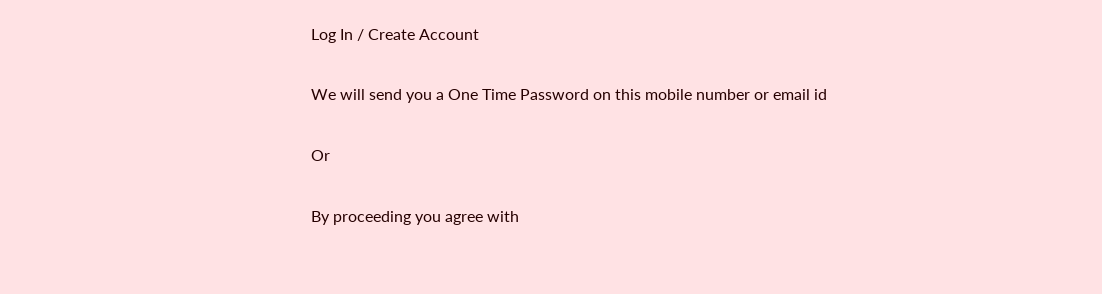Log In / Create Account

We will send you a One Time Password on this mobile number or email id

Or

By proceeding you agree with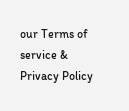our Terms of service & Privacy Policy